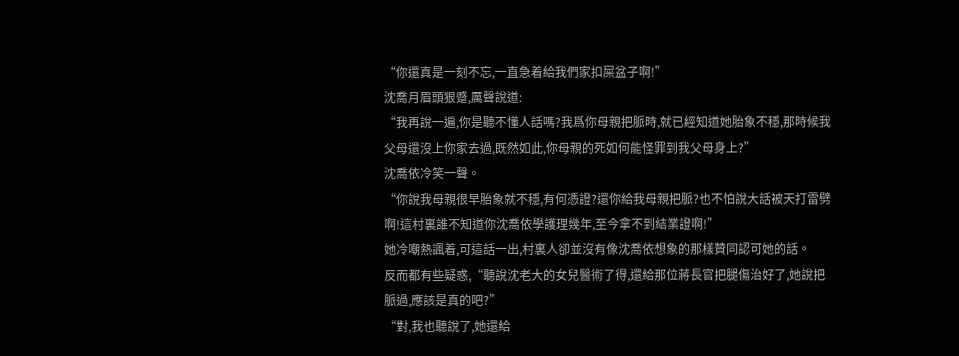“你還真是一刻不忘,一直急着給我們家扣屎盆子啊!”
沈喬月眉頭狠蹙,厲聲說道:
“我再說一遍,你是聽不懂人話嗎?我爲你母親把脈時,就已經知道她胎象不穩,那時候我父母還沒上你家去過,既然如此,你母親的死如何能怪罪到我父母身上?”
沈喬依冷笑一聲。
“你說我母親很早胎象就不穩,有何憑證?還你給我母親把脈?也不怕說大話被天打雷劈啊!這村裏誰不知道你沈喬依學護理幾年,至今拿不到結業證啊!”
她冷嘲熱諷着,可這話一出,村裏人卻並沒有像沈喬依想象的那樣贊同認可她的話。
反而都有些疑惑,“聽說沈老大的女兒醫術了得,還給那位蔣長官把腿傷治好了,她說把脈過,應該是真的吧?”
“對,我也聽說了,她還給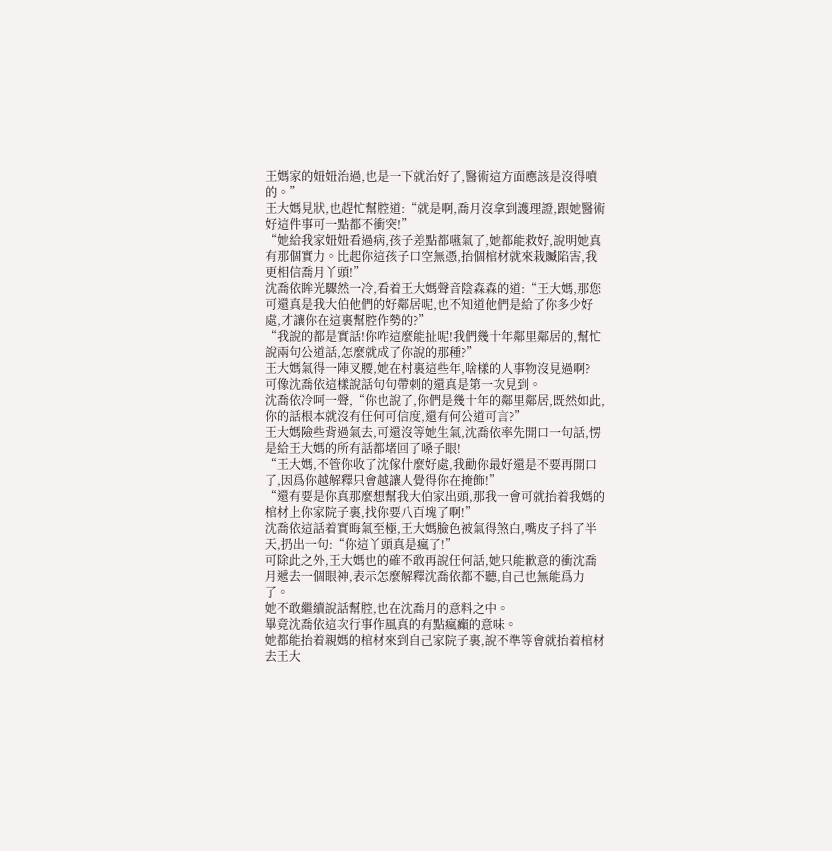王媽家的妞妞治過,也是一下就治好了,醫術這方面應該是沒得噴的。”
王大媽見狀,也趕忙幫腔道:“就是啊,喬月沒拿到護理證,跟她醫術好這件事可一點都不衝突!”
“她給我家妞妞看過病,孩子差點都嚥氣了,她都能救好,說明她真有那個實力。比起你這孩子口空無憑,抬個棺材就來栽贓陷害,我更相信喬月丫頭!”
沈喬依眸光驟然一冷,看着王大媽聲音陰森森的道:“王大媽,那您可還真是我大伯他們的好鄰居呢,也不知道他們是給了你多少好處,才讓你在這裏幫腔作勢的?”
“我說的都是實話!你咋這麼能扯呢!我們幾十年鄰里鄰居的,幫忙說兩句公道話,怎麼就成了你說的那種?”
王大媽氣得一陣叉腰,她在村裏這些年,啥樣的人事物沒見過啊?
可像沈喬依這樣說話句句帶刺的還真是第一次見到。
沈喬依冷呵一聲,“你也說了,你們是幾十年的鄰里鄰居,既然如此,你的話根本就沒有任何可信度,還有何公道可言?”
王大媽險些背過氣去,可還沒等她生氣,沈喬依率先開口一句話,愣是給王大媽的所有話都堵回了嗓子眼!
“王大媽,不管你收了沈傢什麼好處,我勸你最好還是不要再開口了,因爲你越解釋只會越讓人覺得你在掩飾!”
“還有要是你真那麼想幫我大伯家出頭,那我一會可就抬着我媽的棺材上你家院子裏,找你要八百塊了啊!”
沈喬依這話着實晦氣至極,王大媽臉色被氣得煞白,嘴皮子抖了半天,扔出一句:“你這丫頭真是瘋了!”
可除此之外,王大媽也的確不敢再說任何話,她只能歉意的衝沈喬月遞去一個眼神,表示怎麼解釋沈喬依都不聽,自己也無能爲力了。
她不敢繼續說話幫腔,也在沈喬月的意料之中。
畢竟沈喬依這次行事作風真的有點瘋癲的意味。
她都能抬着親媽的棺材來到自己家院子裏,說不準等會就抬着棺材去王大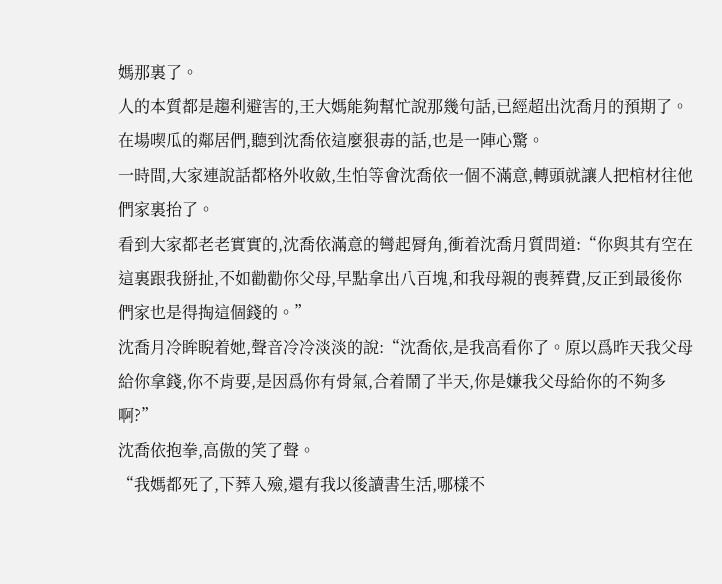媽那裏了。
人的本質都是趨利避害的,王大媽能夠幫忙說那幾句話,已經超出沈喬月的預期了。
在場喫瓜的鄰居們,聽到沈喬依這麼狠毒的話,也是一陣心驚。
一時間,大家連說話都格外收斂,生怕等會沈喬依一個不滿意,轉頭就讓人把棺材往他們家裏抬了。
看到大家都老老實實的,沈喬依滿意的彎起脣角,衝着沈喬月質問道:“你與其有空在這裏跟我掰扯,不如勸勸你父母,早點拿出八百塊,和我母親的喪葬費,反正到最後你們家也是得掏這個錢的。”
沈喬月冷眸睨着她,聲音冷冷淡淡的說:“沈喬依,是我高看你了。原以爲昨天我父母給你拿錢,你不肯要,是因爲你有骨氣,合着鬧了半天,你是嫌我父母給你的不夠多啊?”
沈喬依抱拳,高傲的笑了聲。
“我媽都死了,下葬入殮,還有我以後讀書生活,哪樣不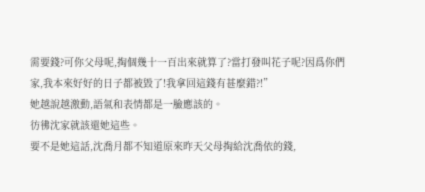需要錢?可你父母呢,掏個幾十一百出來就算了?當打發叫花子呢?因爲你們家,我本來好好的日子都被毀了!我拿回這錢有甚麼錯?!”
她越說越激動,語氣和表情都是一臉應該的。
彷彿沈家就該還她這些。
要不是她這話,沈喬月都不知道原來昨天父母掏給沈喬依的錢,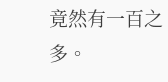竟然有一百之多。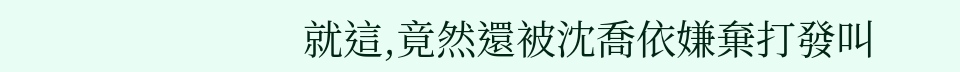就這,竟然還被沈喬依嫌棄打發叫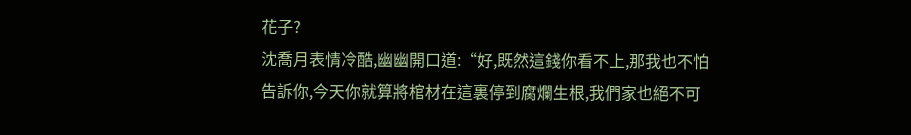花子?
沈喬月表情冷酷,幽幽開口道:“好,既然這錢你看不上,那我也不怕告訴你,今天你就算將棺材在這裏停到腐爛生根,我們家也絕不可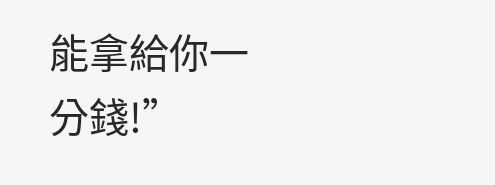能拿給你一分錢!”